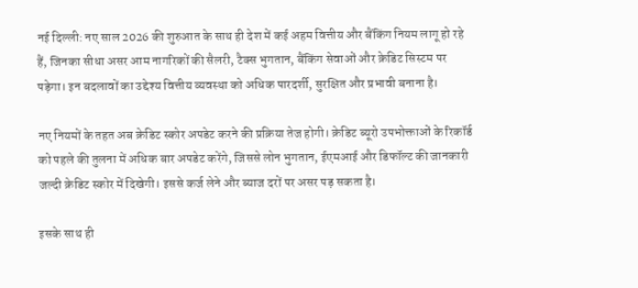नई दिल्ली: नए साल 2026 की शुरुआत के साथ ही देश में कई अहम वित्तीय और बैंकिंग नियम लागू हो रहे हैं, जिनका सीधा असर आम नागरिकों की सैलरी, टैक्स भुगतान, बैंकिंग सेवाओं और क्रेडिट सिस्टम पर पड़ेगा। इन बदलावों का उद्देश्य वित्तीय व्यवस्था को अधिक पारदर्शी, सुरक्षित और प्रभावी बनाना है।

नए नियमों के तहत अब क्रेडिट स्कोर अपडेट करने की प्रक्रिया तेज होगी। क्रेडिट ब्यूरो उपभोक्ताओं के रिकॉर्ड को पहले की तुलना में अधिक बार अपडेट करेंगे, जिससे लोन भुगतान, ईएमआई और डिफॉल्ट की जानकारी जल्दी क्रेडिट स्कोर में दिखेगी। इससे कर्ज लेने और ब्याज दरों पर असर पड़ सकता है।

इसके साथ ही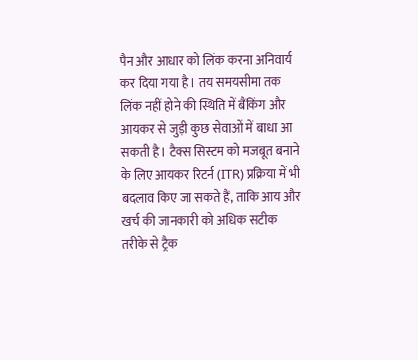पैन और आधार को लिंक करना अनिवार्य कर दिया गया है। तय समयसीमा तक लिंक नहीं होने की स्थिति में बैंकिंग और आयकर से जुड़ी कुछ सेवाओं में बाधा आ सकती है। टैक्स सिस्टम को मजबूत बनाने के लिए आयकर रिटर्न (ITR) प्रक्रिया में भी बदलाव किए जा सकते हैं, ताकि आय और खर्च की जानकारी को अधिक सटीक तरीके से ट्रैक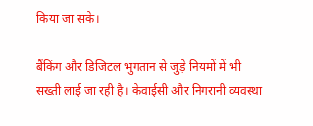किया जा सके।

बैंकिंग और डिजिटल भुगतान से जुड़े नियमों में भी सख्ती लाई जा रही है। केवाईसी और निगरानी व्यवस्था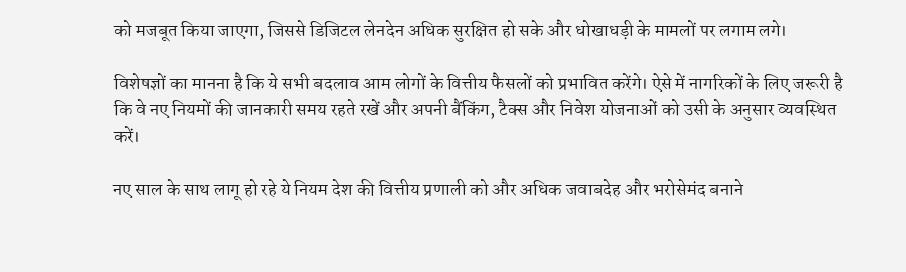को मजबूत किया जाएगा, जिससे डिजिटल लेनदेन अधिक सुरक्षित हो सके और धोखाधड़ी के मामलों पर लगाम लगे।

विशेषज्ञों का मानना है कि ये सभी बदलाव आम लोगों के वित्तीय फैसलों को प्रभावित करेंगे। ऐसे में नागरिकों के लिए जरूरी है कि वे नए नियमों की जानकारी समय रहते रखें और अपनी बैंकिंग, टैक्स और निवेश योजनाओं को उसी के अनुसार व्यवस्थित करें।

नए साल के साथ लागू हो रहे ये नियम देश की वित्तीय प्रणाली को और अधिक जवाबदेह और भरोसेमंद बनाने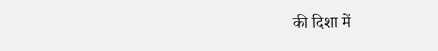की दिशा में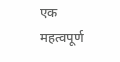एक महत्वपूर्ण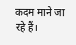कदम माने जा रहे हैं।